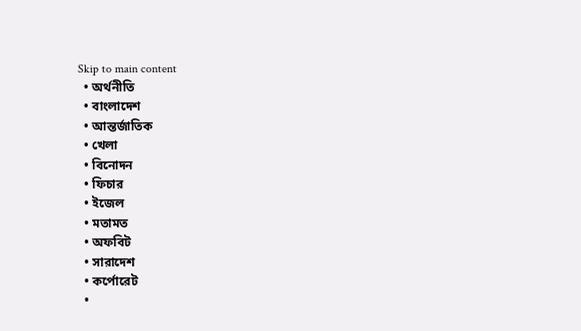Skip to main content
  • অর্থনীতি
  • বাংলাদেশ
  • আন্তর্জাতিক
  • খেলা
  • বিনোদন
  • ফিচার
  • ইজেল
  • মতামত
  • অফবিট
  • সারাদেশ
  • কর্পোরেট
  •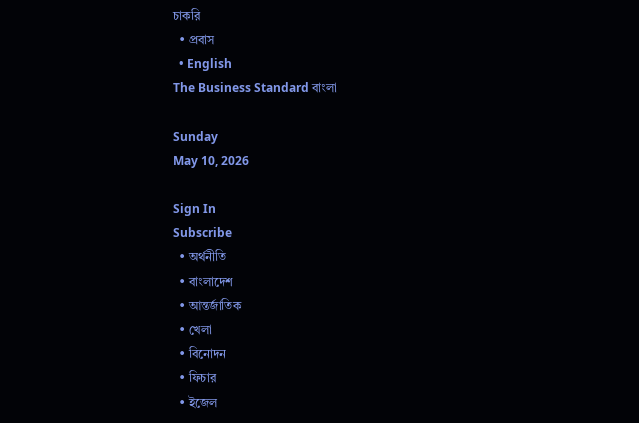চাকরি
  • প্রবাস
  • English
The Business Standard বাংলা

Sunday
May 10, 2026

Sign In
Subscribe
  • অর্থনীতি
  • বাংলাদেশ
  • আন্তর্জাতিক
  • খেলা
  • বিনোদন
  • ফিচার
  • ইজেল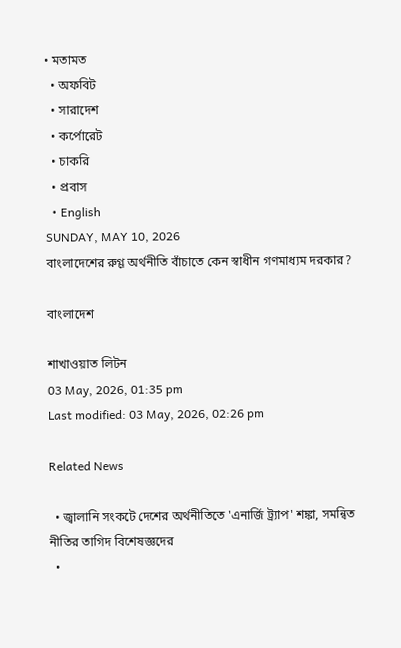• মতামত
  • অফবিট
  • সারাদেশ
  • কর্পোরেট
  • চাকরি
  • প্রবাস
  • English
SUNDAY, MAY 10, 2026
বাংলাদেশের রুগ্ণ অর্থনীতি বাঁচাতে কেন স্বাধীন গণমাধ্যম দরকার?

বাংলাদেশ

শাখাওয়াত লিটন
03 May, 2026, 01:35 pm
Last modified: 03 May, 2026, 02:26 pm

Related News

  • জ্বালানি সংকটে দেশের অর্থনীতিতে 'এনার্জি ট্র্যাপ' শঙ্কা, সমন্বিত নীতির তাগিদ বিশেষজ্ঞদের
  •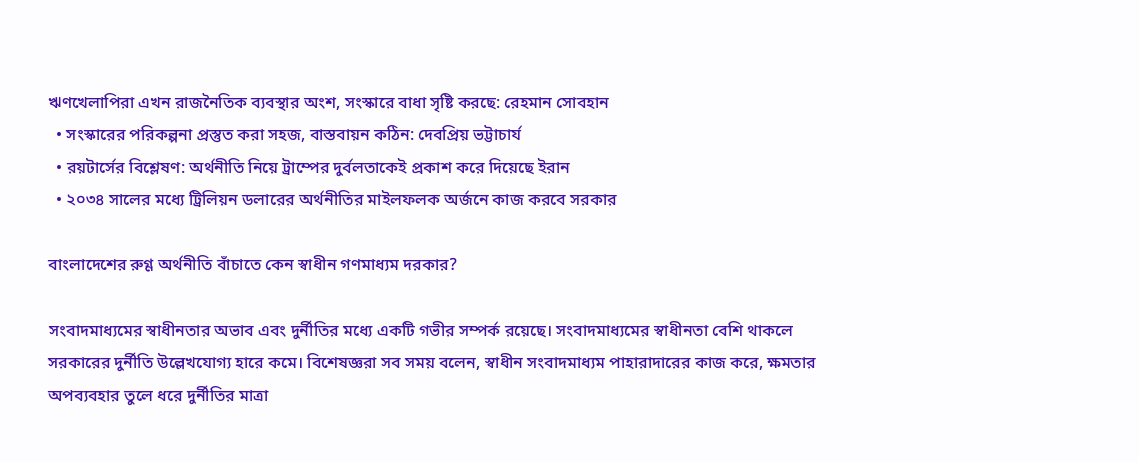ঋণখেলাপিরা এখন রাজনৈতিক ব্যবস্থার অংশ, সংস্কারে বাধা সৃষ্টি করছে: রেহমান সোবহান
  • সংস্কারের পরিকল্পনা প্রস্তুত করা সহজ, বাস্তবায়ন কঠিন: দেবপ্রিয় ভট্টাচার্য
  • রয়টার্সের বিশ্লেষণ: অর্থনীতি নিয়ে ট্রাম্পের দুর্বলতাকেই প্রকাশ করে দিয়েছে ইরান
  • ২০৩৪ সালের মধ্যে ট্রিলিয়ন ডলারের অর্থনীতির মাইলফলক অর্জনে কাজ করবে সরকার

বাংলাদেশের রুগ্ণ অর্থনীতি বাঁচাতে কেন স্বাধীন গণমাধ্যম দরকার?

সংবাদমাধ্যমের স্বাধীনতার অভাব এবং দুর্নীতির মধ্যে একটি গভীর সম্পর্ক রয়েছে। সংবাদমাধ্যমের স্বাধীনতা বেশি থাকলে সরকারের দুর্নীতি উল্লেখযোগ্য হারে কমে। বিশেষজ্ঞরা সব সময় বলেন, স্বাধীন সংবাদমাধ্যম পাহারাদারের কাজ করে, ক্ষমতার অপব্যবহার তুলে ধরে দুর্নীতির মাত্রা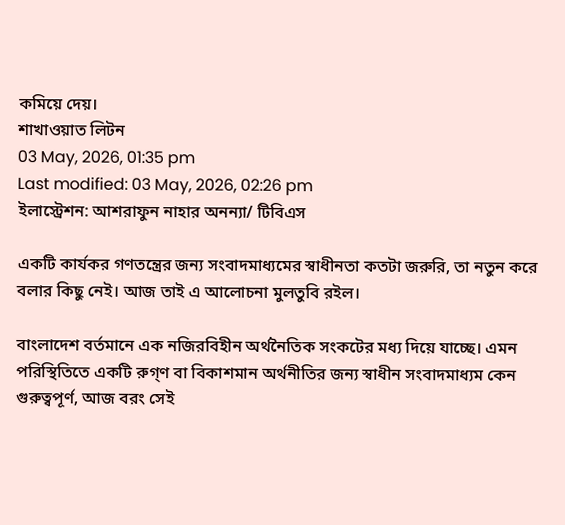কমিয়ে দেয়।
শাখাওয়াত লিটন
03 May, 2026, 01:35 pm
Last modified: 03 May, 2026, 02:26 pm
ইলাস্ট্রেশন: আশরাফুন নাহার অনন্যা/ টিবিএস

একটি কার্যকর গণতন্ত্রের জন্য সংবাদমাধ্যমের স্বাধীনতা কতটা জরুরি, তা নতুন করে বলার কিছু নেই। আজ তাই এ আলোচনা মুলতুবি রইল।

বাংলাদেশ বর্তমানে এক নজিরবিহীন অর্থনৈতিক সংকটের মধ্য দিয়ে যাচ্ছে। এমন পরিস্থিতিতে একটি রুগ্‌ণ বা বিকাশমান অর্থনীতির জন্য স্বাধীন সংবাদমাধ্যম কেন গুরুত্বপূর্ণ, আজ বরং সেই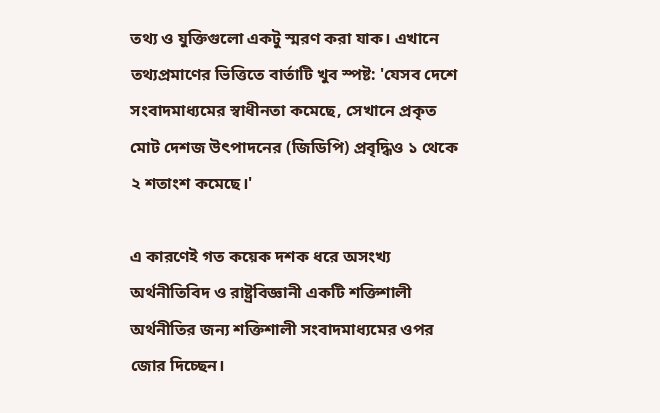তথ্য ও যুক্তিগুলো একটু স্মরণ করা যাক। এখানে তথ্যপ্রমাণের ভিত্তিতে বার্তাটি খুব স্পষ্ট: 'যেসব দেশে সংবাদমাধ্যমের স্বাধীনতা কমেছে, সেখানে প্রকৃত মোট দেশজ উৎপাদনের (জিডিপি) প্রবৃদ্ধিও ১ থেকে ২ শতাংশ কমেছে।'

এ কারণেই গত কয়েক দশক ধরে অসংখ্য অর্থনীতিবিদ ও রাষ্ট্রবিজ্ঞানী একটি শক্তিশালী অর্থনীতির জন্য শক্তিশালী সংবাদমাধ্যমের ওপর জোর দিচ্ছেন।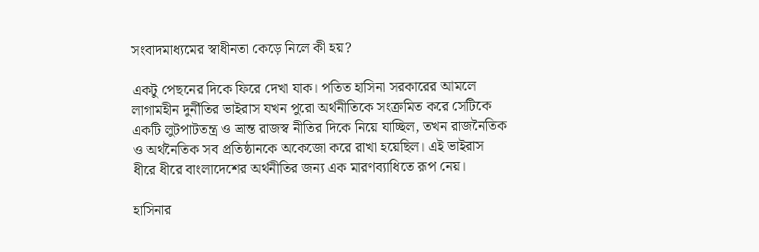সংবাদমাধ্যমের স্বাধীনতা কেড়ে নিলে কী হয়?

একটু পেছনের দিকে ফিরে দেখা যাক। পতিত হাসিনা সরকারের আমলে লাগামহীন দুর্নীতির ভাইরাস যখন পুরো অর্থনীতিকে সংক্রমিত করে সেটিকে একটি লুটপাটতন্ত্র ও ভ্রান্ত রাজস্ব নীতির দিকে নিয়ে যাচ্ছিল, তখন রাজনৈতিক ও অর্থনৈতিক সব প্রতিষ্ঠানকে অকেজো করে রাখা হয়েছিল। এই ভাইরাস ধীরে ধীরে বাংলাদেশের অর্থনীতির জন্য এক মারণব্যাধিতে রূপ নেয়।

হাসিনার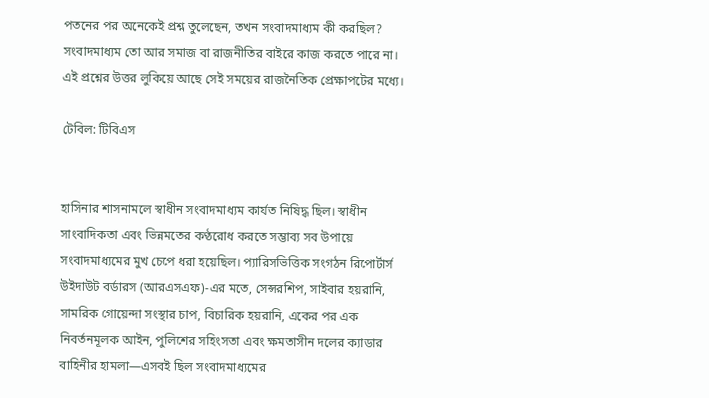পতনের পর অনেকেই প্রশ্ন তুলেছেন, তখন সংবাদমাধ্যম কী করছিল? সংবাদমাধ্যম তো আর সমাজ বা রাজনীতির বাইরে কাজ করতে পারে না। এই প্রশ্নের উত্তর লুকিয়ে আছে সেই সময়ের রাজনৈতিক প্রেক্ষাপটের মধ্যে।

টেবিল: টিবিএস


হাসিনার শাসনামলে স্বাধীন সংবাদমাধ্যম কার্যত নিষিদ্ধ ছিল। স্বাধীন সাংবাদিকতা এবং ভিন্নমতের কণ্ঠরোধ করতে সম্ভাব্য সব উপায়ে সংবাদমাধ্যমের মুখ চেপে ধরা হয়েছিল। প্যারিসভিত্তিক সংগঠন রিপোর্টার্স উইদাউট বর্ডারস (আরএসএফ)-এর মতে, সেন্সরশিপ, সাইবার হয়রানি, সামরিক গোয়েন্দা সংস্থার চাপ, বিচারিক হয়রানি, একের পর এক নিবর্তনমূলক আইন, পুলিশের সহিংসতা এবং ক্ষমতাসীন দলের ক্যাডার বাহিনীর হামলা—এসবই ছিল সংবাদমাধ্যমের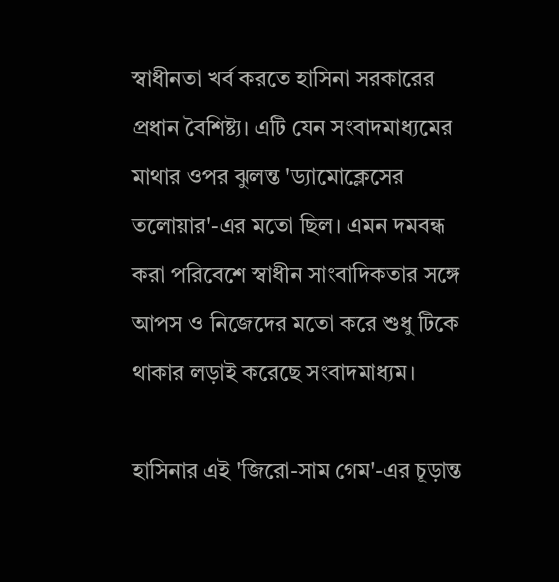স্বাধীনতা খর্ব করতে হাসিনা সরকারের প্রধান বৈশিষ্ট্য। এটি যেন সংবাদমাধ্যমের মাথার ওপর ঝুলন্ত 'ড্যামোক্লেসের তলোয়ার'-এর মতো ছিল। এমন দমবন্ধ করা পরিবেশে স্বাধীন সাংবাদিকতার সঙ্গে আপস ও নিজেদের মতো করে শুধু টিকে থাকার লড়াই করেছে সংবাদমাধ্যম।

হাসিনার এই 'জিরো-সাম গেম'-এর চূড়ান্ত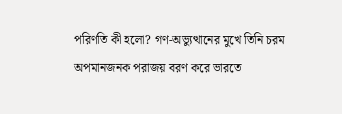পরিণতি কী হলো? গণ-অভ্যুত্থানের মুখে তিনি চরম অপমানজনক পরাজয় বরণ করে ভারতে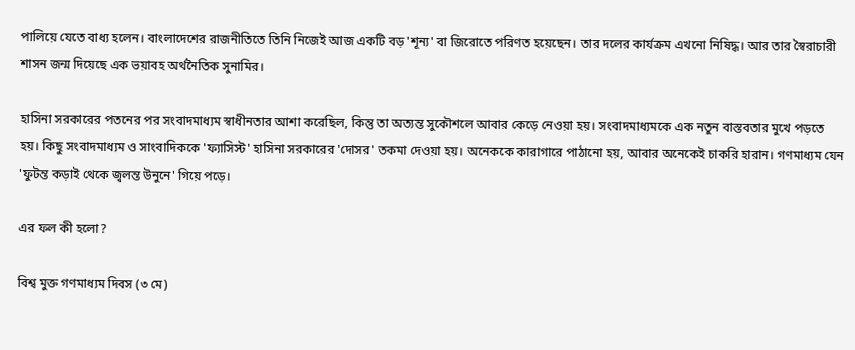পালিয়ে যেতে বাধ্য হলেন। বাংলাদেশের রাজনীতিতে তিনি নিজেই আজ একটি বড় 'শূন্য' বা জিরোতে পরিণত হয়েছেন। তার দলের কার্যক্রম এখনো নিষিদ্ধ। আর তার স্বৈরাচারী শাসন জন্ম দিয়েছে এক ভয়াবহ অর্থনৈতিক সুনামির।

হাসিনা সরকারের পতনের পর সংবাদমাধ্যম স্বাধীনতার আশা করেছিল, কিন্তু তা অত্যন্ত সুকৌশলে আবার কেড়ে নেওয়া হয়। সংবাদমাধ্যমকে এক নতুন বাস্তবতার মুখে পড়তে হয়। কিছু সংবাদমাধ্যম ও সাংবাদিককে 'ফ্যাসিস্ট' হাসিনা সরকারের 'দোসর' তকমা দেওয়া হয়। অনেককে কারাগারে পাঠানো হয়, আবার অনেকেই চাকরি হারান। গণমাধ্যম যেন 'ফুটন্ত কড়াই থেকে জ্বলন্ত উনুনে' গিয়ে পড়ে।

এর ফল কী হলো?

বিশ্ব মুক্ত গণমাধ্যম দিবস (৩ মে)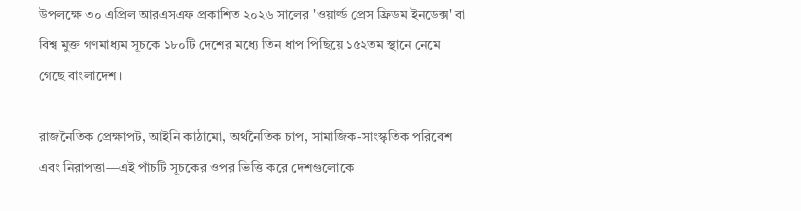উপলক্ষে ৩০ এপ্রিল আরএসএফ প্রকাশিত ২০২৬ সালের 'ওয়ার্ল্ড প্রেস ফ্রিডম ইনডেক্স' বা বিশ্ব মুক্ত গণমাধ্যম সূচকে ১৮০টি দেশের মধ্যে তিন ধাপ পিছিয়ে ১৫২তম স্থানে নেমে গেছে বাংলাদেশ।

রাজনৈতিক প্রেক্ষাপট, আইনি কাঠামো, অর্থনৈতিক চাপ, সামাজিক-সাংস্কৃতিক পরিবেশ এবং নিরাপত্তা—এই পাঁচটি সূচকের ওপর ভিত্তি করে দেশগুলোকে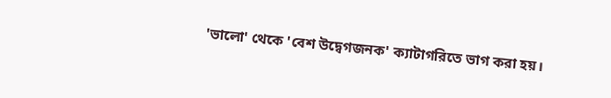'ভালো' থেকে 'বেশ উদ্বেগজনক' ক্যাটাগরিতে ভাগ করা হয়।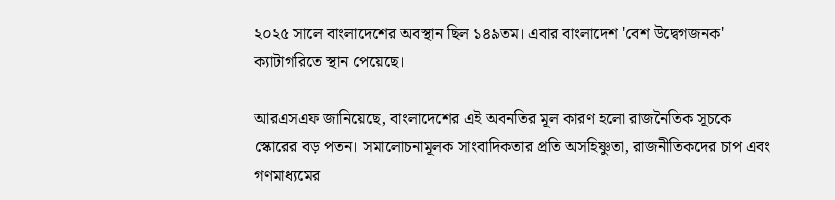২০২৫ সালে বাংলাদেশের অবস্থান ছিল ১৪৯তম। এবার বাংলাদেশ 'বেশ উদ্বেগজনক' ক্যাটাগরিতে স্থান পেয়েছে।

আরএসএফ জানিয়েছে, বাংলাদেশের এই অবনতির মূল কারণ হলো রাজনৈতিক সূচকে স্কোরের বড় পতন। সমালোচনামূলক সাংবাদিকতার প্রতি অসহিষ্ণুতা, রাজনীতিকদের চাপ এবং গণমাধ্যমের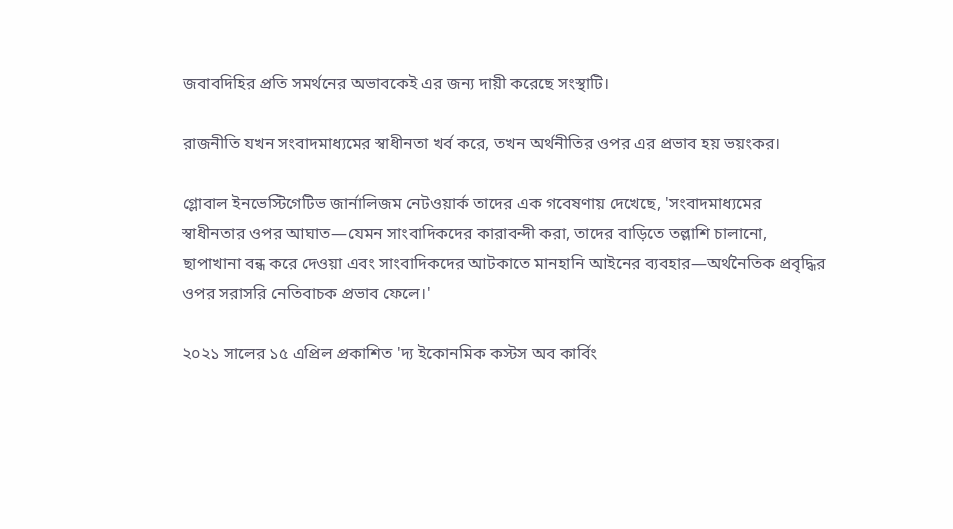জবাবদিহির প্রতি সমর্থনের অভাবকেই এর জন্য দায়ী করেছে সংস্থাটি।

রাজনীতি যখন সংবাদমাধ্যমের স্বাধীনতা খর্ব করে, তখন অর্থনীতির ওপর এর প্রভাব হয় ভয়ংকর।

গ্লোবাল ইনভেস্টিগেটিভ জার্নালিজম নেটওয়ার্ক তাদের এক গবেষণায় দেখেছে, 'সংবাদমাধ্যমের স্বাধীনতার ওপর আঘাত—যেমন সাংবাদিকদের কারাবন্দী করা, তাদের বাড়িতে তল্লাশি চালানো, ছাপাখানা বন্ধ করে দেওয়া এবং সাংবাদিকদের আটকাতে মানহানি আইনের ব্যবহার—অর্থনৈতিক প্রবৃদ্ধির ওপর সরাসরি নেতিবাচক প্রভাব ফেলে।'

২০২১ সালের ১৫ এপ্রিল প্রকাশিত 'দ্য ইকোনমিক কস্টস অব কার্বিং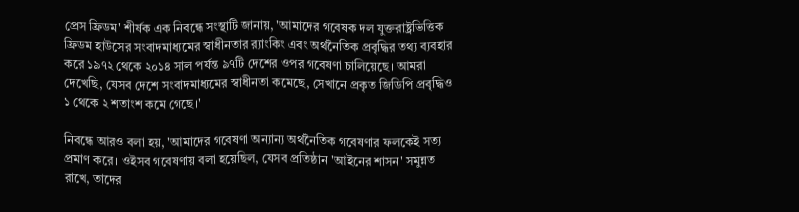প্রেস ফ্রিডম' শীর্ষক এক নিবন্ধে সংস্থাটি জানায়, 'আমাদের গবেষক দল যুক্তরাষ্ট্রভিত্তিক ফ্রিডম হাউসের সংবাদমাধ্যমের স্বাধীনতার র‍্যাংকিং এবং অর্থনৈতিক প্রবৃদ্ধির তথ্য ব্যবহার করে ১৯৭২ থেকে ২০১৪ সাল পর্যন্ত ৯৭টি দেশের ওপর গবেষণা চালিয়েছে। আমরা দেখেছি, যেসব দেশে সংবাদমাধ্যমের স্বাধীনতা কমেছে, সেখানে প্রকৃত জিডিপি প্রবৃদ্ধিও ১ থেকে ২ শতাংশ কমে গেছে।'

নিবন্ধে আরও বলা হয়, 'আমাদের গবেষণা অন্যান্য অর্থনৈতিক গবেষণার ফলকেই সত্য প্রমাণ করে। ওইসব গবেষণায় বলা হয়েছিল, যেসব প্রতিষ্ঠান 'আইনের শাসন' সমুন্নত রাখে, তাদের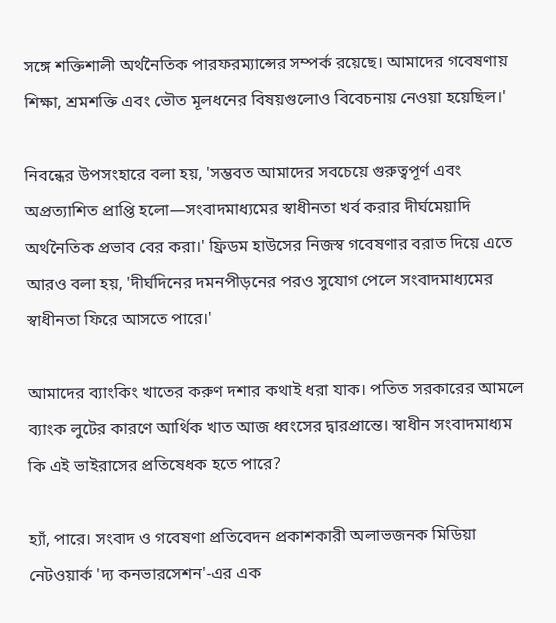সঙ্গে শক্তিশালী অর্থনৈতিক পারফরম্যান্সের সম্পর্ক রয়েছে। আমাদের গবেষণায় শিক্ষা, শ্রমশক্তি এবং ভৌত মূলধনের বিষয়গুলোও বিবেচনায় নেওয়া হয়েছিল।'

নিবন্ধের উপসংহারে বলা হয়, 'সম্ভবত আমাদের সবচেয়ে গুরুত্বপূর্ণ এবং অপ্রত্যাশিত প্রাপ্তি হলো—সংবাদমাধ্যমের স্বাধীনতা খর্ব করার দীর্ঘমেয়াদি অর্থনৈতিক প্রভাব বের করা।' ফ্রিডম হাউসের নিজস্ব গবেষণার বরাত দিয়ে এতে আরও বলা হয়, 'দীর্ঘদিনের দমনপীড়নের পরও সুযোগ পেলে সংবাদমাধ্যমের স্বাধীনতা ফিরে আসতে পারে।'

আমাদের ব্যাংকিং খাতের করুণ দশার কথাই ধরা যাক। পতিত সরকারের আমলে ব্যাংক লুটের কারণে আর্থিক খাত আজ ধ্বংসের দ্বারপ্রান্তে। স্বাধীন সংবাদমাধ্যম কি এই ভাইরাসের প্রতিষেধক হতে পারে?

হ্যাঁ, পারে। সংবাদ ও গবেষণা প্রতিবেদন প্রকাশকারী অলাভজনক মিডিয়া নেটওয়ার্ক 'দ্য কনভারসেশন'-এর এক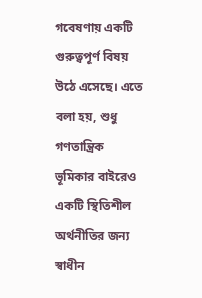গবেষণায় একটি গুরুত্বপূর্ণ বিষয় উঠে এসেছে। এতে বলা হয়, শুধু গণতান্ত্রিক ভূমিকার বাইরেও একটি স্থিতিশীল অর্থনীতির জন্য স্বাধীন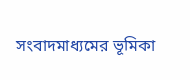সংবাদমাধ্যমের ভূমিকা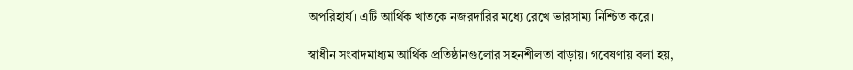অপরিহার্য। এটি আর্থিক খাতকে নজরদারির মধ্যে রেখে ভারসাম্য নিশ্চিত করে।

স্বাধীন সংবাদমাধ্যম আর্থিক প্রতিষ্ঠানগুলোর সহনশীলতা বাড়ায়। গবেষণায় বলা হয়,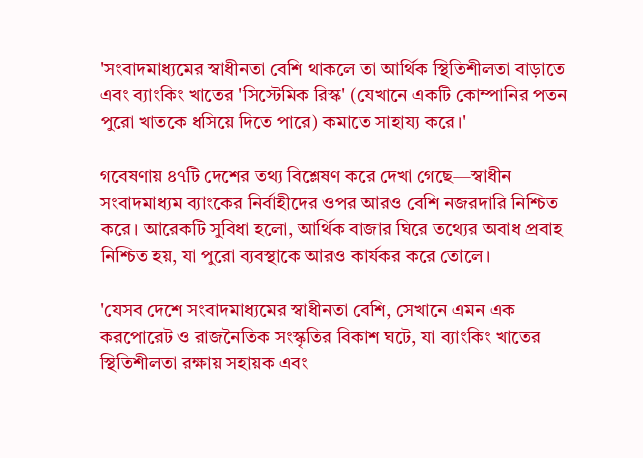'সংবাদমাধ্যমের স্বাধীনতা বেশি থাকলে তা আর্থিক স্থিতিশীলতা বাড়াতে এবং ব্যাংকিং খাতের 'সিস্টেমিক রিস্ক' (যেখানে একটি কোম্পানির পতন পুরো খাতকে ধসিয়ে দিতে পারে) কমাতে সাহায্য করে।'

গবেষণায় ৪৭টি দেশের তথ্য বিশ্লেষণ করে দেখা গেছে—স্বাধীন সংবাদমাধ্যম ব্যাংকের নির্বাহীদের ওপর আরও বেশি নজরদারি নিশ্চিত করে। আরেকটি সুবিধা হলো, আর্থিক বাজার ঘিরে তথ্যের অবাধ প্রবাহ নিশ্চিত হয়, যা পুরো ব্যবস্থাকে আরও কার্যকর করে তোলে।

'যেসব দেশে সংবাদমাধ্যমের স্বাধীনতা বেশি, সেখানে এমন এক করপোরেট ও রাজনৈতিক সংস্কৃতির বিকাশ ঘটে, যা ব্যাংকিং খাতের স্থিতিশীলতা রক্ষায় সহায়ক এবং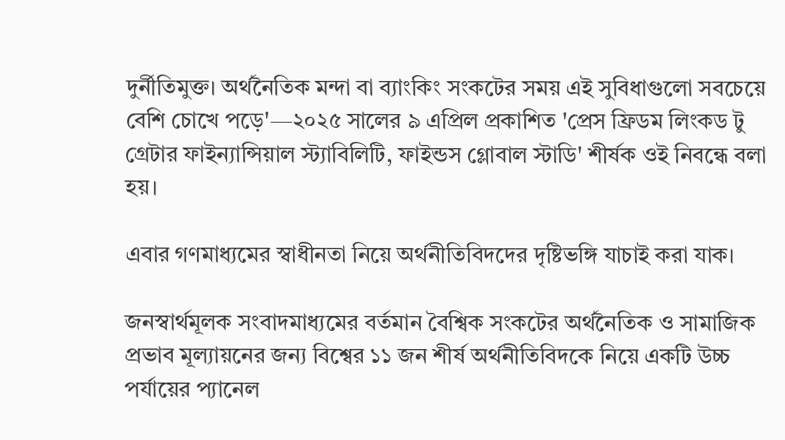দুর্নীতিমুক্ত। অর্থনৈতিক মন্দা বা ব্যাংকিং সংকটের সময় এই সুবিধাগুলো সবচেয়ে বেশি চোখে পড়ে'—২০২৫ সালের ৯ এপ্রিল প্রকাশিত 'প্রেস ফ্রিডম লিংকড টু গ্রেটার ফাইন্যান্সিয়াল স্ট্যাবিলিটি, ফাইন্ডস গ্লোবাল স্টাডি' শীর্ষক ওই নিবন্ধে বলা হয়।

এবার গণমাধ্যমের স্বাধীনতা নিয়ে অর্থনীতিবিদদের দৃষ্টিভঙ্গি যাচাই করা যাক।

জনস্বার্থমূলক সংবাদমাধ্যমের বর্তমান বৈশ্বিক সংকটের অর্থনৈতিক ও সামাজিক প্রভাব মূল্যায়নের জন্য বিশ্বের ১১ জন শীর্ষ অর্থনীতিবিদকে নিয়ে একটি উচ্চ পর্যায়ের প্যানেল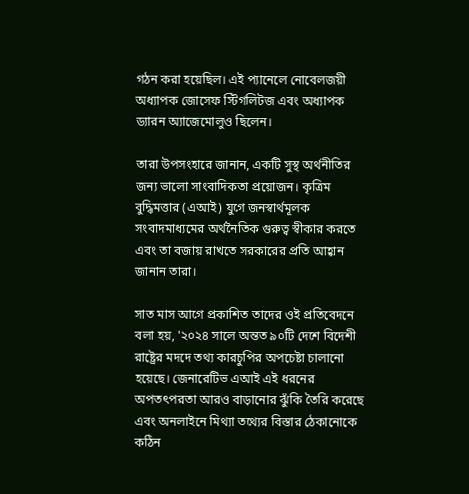গঠন করা হয়েছিল। এই প্যানেলে নোবেলজয়ী অধ্যাপক জোসেফ স্টিগলিটজ এবং অধ্যাপক ড্যারন অ্যাজেমোলুও ছিলেন।

তারা উপসংহারে জানান, একটি সুস্থ অর্থনীতির জন্য ভালো সাংবাদিকতা প্রয়োজন। কৃত্রিম বুদ্ধিমত্তার (এআই) যুগে জনস্বার্থমূলক সংবাদমাধ্যমের অর্থনৈতিক গুরুত্ব স্বীকার করতে এবং তা বজায় রাখতে সরকারের প্রতি আহ্বান জানান তারা।

সাত মাস আগে প্রকাশিত তাদের ওই প্রতিবেদনে বলা হয়, '২০২৪ সালে অন্তত ৯০টি দেশে বিদেশী রাষ্ট্রের মদদে তথ্য কারচুপির অপচেষ্টা চালানো হয়েছে। জেনারেটিভ এআই এই ধরনের অপতৎপরতা আরও বাড়ানোর ঝুঁকি তৈরি করেছে এবং অনলাইনে মিথ্যা তথ্যের বিস্তার ঠেকানোকে কঠিন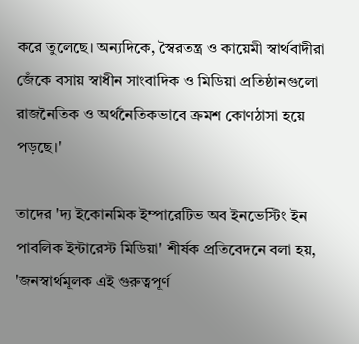করে তুলেছে। অন্যদিকে, স্বৈরতন্ত্র ও কায়েমী স্বার্থবাদীরা জেঁকে বসায় স্বাধীন সাংবাদিক ও মিডিয়া প্রতিষ্ঠানগুলো রাজনৈতিক ও অর্থনৈতিকভাবে ক্রমশ কোণঠাসা হয়ে পড়ছে।'

তাদের 'দ্য ইকোনমিক ইম্পারেটিভ অব ইনভেস্টিং ইন পাবলিক ইন্টারেস্ট মিডিয়া' শীর্ষক প্রতিবেদনে বলা হয়, 'জনস্বার্থমূলক এই গুরুত্বপূর্ণ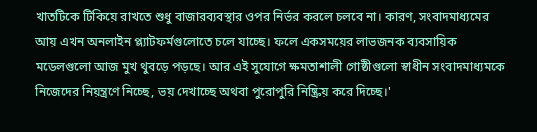খাতটিকে টিকিয়ে রাখতে শুধু বাজারব্যবস্থার ওপর নির্ভর করলে চলবে না। কারণ, সংবাদমাধ্যমের আয় এখন অনলাইন প্ল্যাটফর্মগুলোতে চলে যাচ্ছে। ফলে একসময়ের লাভজনক ব্যবসায়িক মডেলগুলো আজ মুখ থুবড়ে পড়ছে। আর এই সুযোগে ক্ষমতাশালী গোষ্ঠীগুলো স্বাধীন সংবাদমাধ্যমকে নিজেদের নিয়ন্ত্রণে নিচ্ছে, ভয় দেখাচ্ছে অথবা পুরোপুরি নিষ্ক্রিয় করে দিচ্ছে।'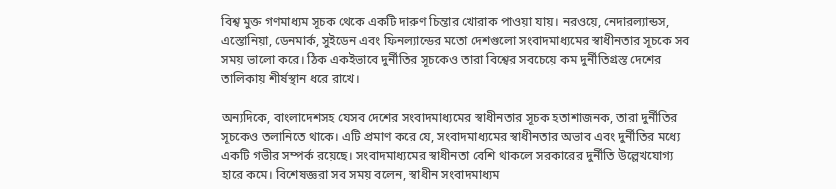বিশ্ব মুক্ত গণমাধ্যম সূচক থেকে একটি দারুণ চিন্তার খোরাক পাওয়া যায়। নরওয়ে, নেদারল্যান্ডস, এস্তোনিয়া, ডেনমার্ক, সুইডেন এবং ফিনল্যান্ডের মতো দেশগুলো সংবাদমাধ্যমের স্বাধীনতার সূচকে সব সময় ভালো করে। ঠিক একইভাবে দুর্নীতির সূচকেও তারা বিশ্বের সবচেয়ে কম দুর্নীতিগ্রস্ত দেশের তালিকায় শীর্ষস্থান ধরে রাখে।

অন্যদিকে, বাংলাদেশসহ যেসব দেশের সংবাদমাধ্যমের স্বাধীনতার সূচক হতাশাজনক, তারা দুর্নীতির সূচকেও তলানিতে থাকে। এটি প্রমাণ করে যে, সংবাদমাধ্যমের স্বাধীনতার অভাব এবং দুর্নীতির মধ্যে একটি গভীর সম্পর্ক রয়েছে। সংবাদমাধ্যমের স্বাধীনতা বেশি থাকলে সরকারের দুর্নীতি উল্লেখযোগ্য হারে কমে। বিশেষজ্ঞরা সব সময় বলেন, স্বাধীন সংবাদমাধ্যম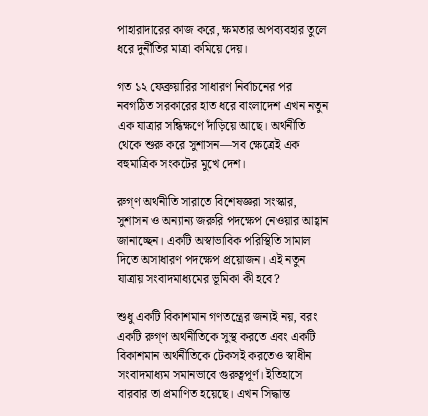পাহারাদারের কাজ করে, ক্ষমতার অপব্যবহার তুলে ধরে দুর্নীতির মাত্রা কমিয়ে দেয়।

গত ১২ ফেব্রুয়ারির সাধারণ নির্বাচনের পর নবগঠিত সরকারের হাত ধরে বাংলাদেশ এখন নতুন এক যাত্রার সন্ধিক্ষণে দাঁড়িয়ে আছে। অর্থনীতি থেকে শুরু করে সুশাসন—সব ক্ষেত্রেই এক বহুমাত্রিক সংকটের মুখে দেশ।

রুগ্‌ণ অর্থনীতি সারাতে বিশেষজ্ঞরা সংস্কার, সুশাসন ও অন্যান্য জরুরি পদক্ষেপ নেওয়ার আহ্বান জানাচ্ছেন। একটি অস্বাভাবিক পরিস্থিতি সামাল দিতে অসাধারণ পদক্ষেপ প্রয়োজন। এই নতুন যাত্রায় সংবাদমাধ্যমের ভূমিকা কী হবে?

শুধু একটি বিকাশমান গণতন্ত্রের জন্যই নয়, বরং একটি রুগ্‌ণ অর্থনীতিকে সুস্থ করতে এবং একটি বিকাশমান অর্থনীতিকে টেকসই করতেও স্বাধীন সংবাদমাধ্যম সমানভাবে গুরুত্বপূর্ণ। ইতিহাসে বারবার তা প্রমাণিত হয়েছে। এখন সিদ্ধান্ত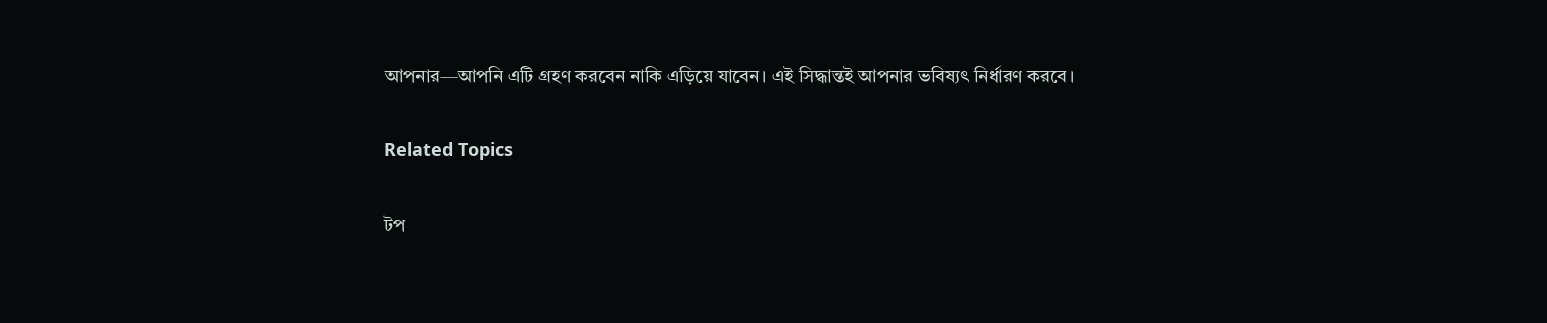আপনার—আপনি এটি গ্রহণ করবেন নাকি এড়িয়ে যাবেন। এই সিদ্ধান্তই আপনার ভবিষ্যৎ নির্ধারণ করবে।

Related Topics

টপ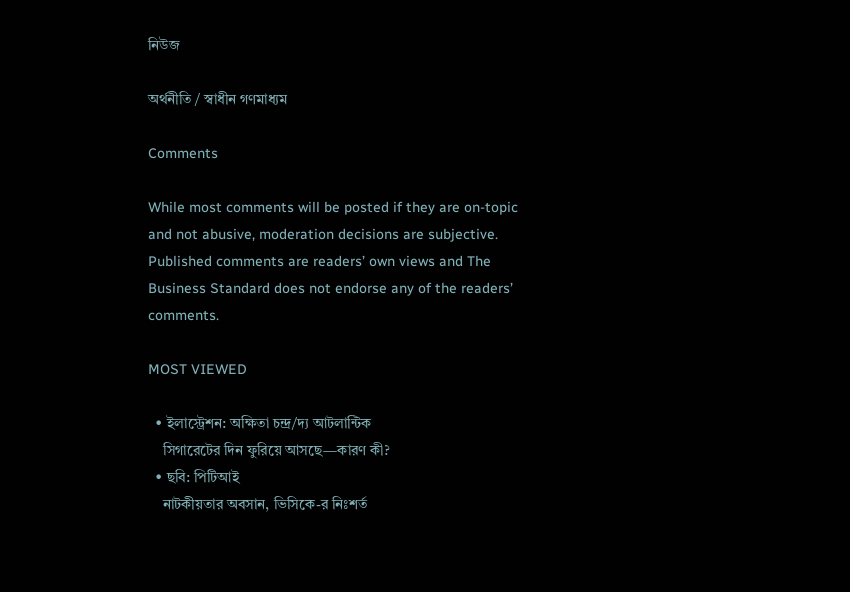নিউজ

অর্থনীতি / স্বাধীন গণমাধ্যম

Comments

While most comments will be posted if they are on-topic and not abusive, moderation decisions are subjective. Published comments are readers’ own views and The Business Standard does not endorse any of the readers’ comments.

MOST VIEWED

  • ইলাস্ট্রেশন: অক্ষিতা চন্দ্র/দ্য আটলান্টিক
    সিগারেটের দিন ফুরিয়ে আসছে—কারণ কী?
  • ছবি: পিটিআই
    নাটকীয়তার অবসান, ভিসিকে-র নিঃশর্ত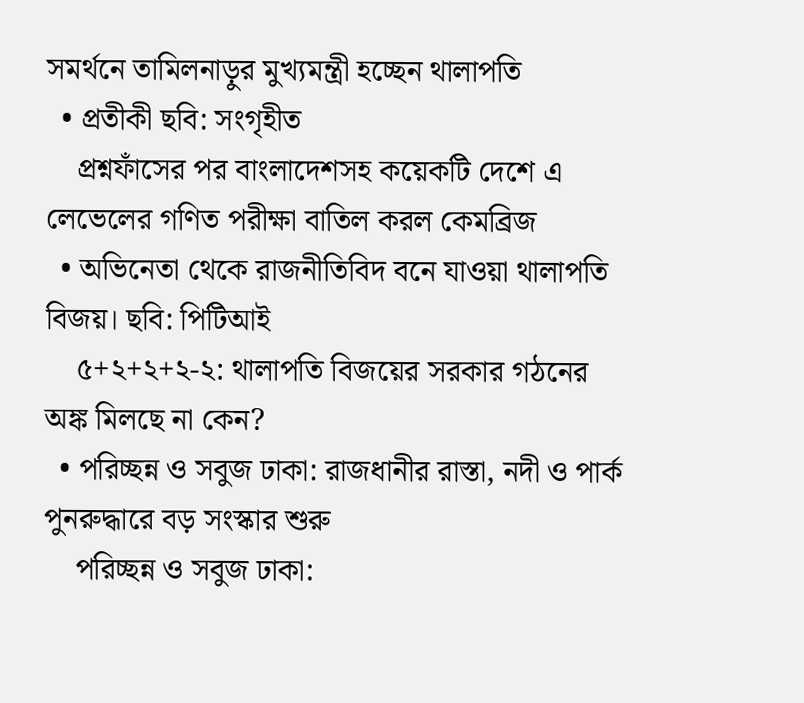সমর্থনে তামিলনাড়ুর মুখ্যমন্ত্রী হচ্ছেন থালাপতি
  • প্রতীকী ছবি: সংগৃহীত
    প্রশ্নফাঁসের পর বাংলাদেশসহ কয়েকটি দেশে এ লেভেলের গণিত পরীক্ষা বাতিল করল কেমব্রিজ
  • অভিনেতা থেকে রাজনীতিবিদ বনে যাওয়া থালাপতি বিজয়। ছবি: পিটিআই
    ৫+২+২+২-২: থালাপতি বিজয়ের সরকার গঠনের অঙ্ক মিলছে না কেন?
  • পরিচ্ছন্ন ও সবুজ ঢাকা: রাজধানীর রাস্তা, নদী ও পার্ক পুনরুদ্ধারে বড় সংস্কার শুরু
    পরিচ্ছন্ন ও সবুজ ঢাকা: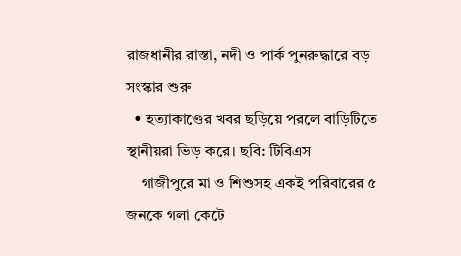রাজধানীর রাস্তা, নদী ও পার্ক পুনরুদ্ধারে বড় সংস্কার শুরু
  • হত্যাকাণ্ডের খবর ছড়িয়ে পরলে বাড়িটিতে স্থানীয়রা ভিড় করে। ছবি: টিবিএস
    গাজীপুরে মা ও শিশুসহ একই পরিবারের ৫ জনকে গলা কেটে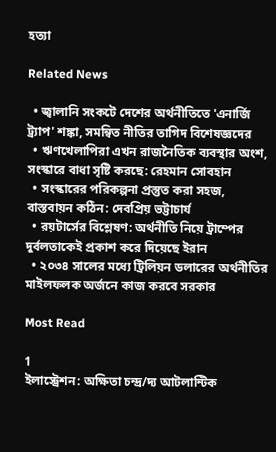হত্যা

Related News

  • জ্বালানি সংকটে দেশের অর্থনীতিতে 'এনার্জি ট্র্যাপ' শঙ্কা, সমন্বিত নীতির তাগিদ বিশেষজ্ঞদের
  • ঋণখেলাপিরা এখন রাজনৈতিক ব্যবস্থার অংশ, সংস্কারে বাধা সৃষ্টি করছে: রেহমান সোবহান
  • সংস্কারের পরিকল্পনা প্রস্তুত করা সহজ, বাস্তবায়ন কঠিন: দেবপ্রিয় ভট্টাচার্য
  • রয়টার্সের বিশ্লেষণ: অর্থনীতি নিয়ে ট্রাম্পের দুর্বলতাকেই প্রকাশ করে দিয়েছে ইরান
  • ২০৩৪ সালের মধ্যে ট্রিলিয়ন ডলারের অর্থনীতির মাইলফলক অর্জনে কাজ করবে সরকার

Most Read

1
ইলাস্ট্রেশন: অক্ষিতা চন্দ্র/দ্য আটলান্টিক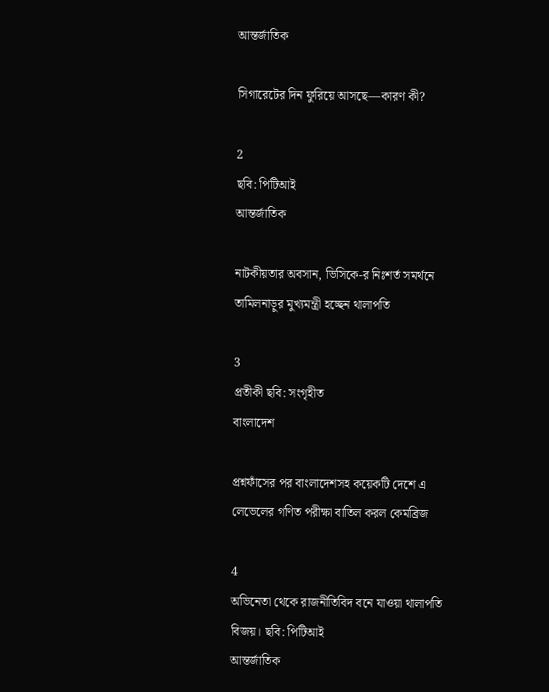আন্তর্জাতিক

সিগারেটের দিন ফুরিয়ে আসছে—কারণ কী?

2
ছবি: পিটিআই
আন্তর্জাতিক

নাটকীয়তার অবসান, ভিসিকে-র নিঃশর্ত সমর্থনে তামিলনাড়ুর মুখ্যমন্ত্রী হচ্ছেন থালাপতি

3
প্রতীকী ছবি: সংগৃহীত
বাংলাদেশ

প্রশ্নফাঁসের পর বাংলাদেশসহ কয়েকটি দেশে এ লেভেলের গণিত পরীক্ষা বাতিল করল কেমব্রিজ

4
অভিনেতা থেকে রাজনীতিবিদ বনে যাওয়া থালাপতি বিজয়। ছবি: পিটিআই
আন্তর্জাতিক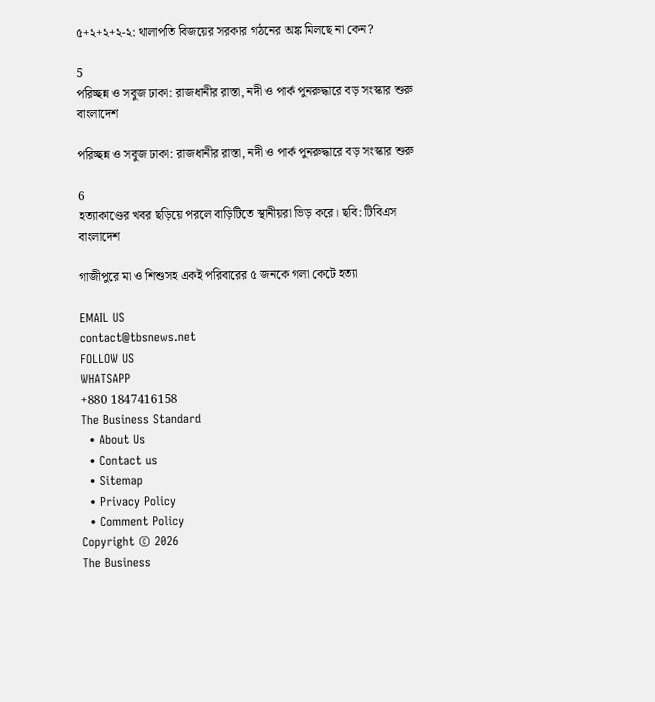৫+২+২+২-২: থালাপতি বিজয়ের সরকার গঠনের অঙ্ক মিলছে না কেন?

5
পরিচ্ছন্ন ও সবুজ ঢাকা: রাজধানীর রাস্তা, নদী ও পার্ক পুনরুদ্ধারে বড় সংস্কার শুরু
বাংলাদেশ

পরিচ্ছন্ন ও সবুজ ঢাকা: রাজধানীর রাস্তা, নদী ও পার্ক পুনরুদ্ধারে বড় সংস্কার শুরু

6
হত্যাকাণ্ডের খবর ছড়িয়ে পরলে বাড়িটিতে স্থানীয়রা ভিড় করে। ছবি: টিবিএস
বাংলাদেশ

গাজীপুরে মা ও শিশুসহ একই পরিবারের ৫ জনকে গলা কেটে হত্যা

EMAIL US
contact@tbsnews.net
FOLLOW US
WHATSAPP
+880 1847416158
The Business Standard
  • About Us
  • Contact us
  • Sitemap
  • Privacy Policy
  • Comment Policy
Copyright © 2026
The Business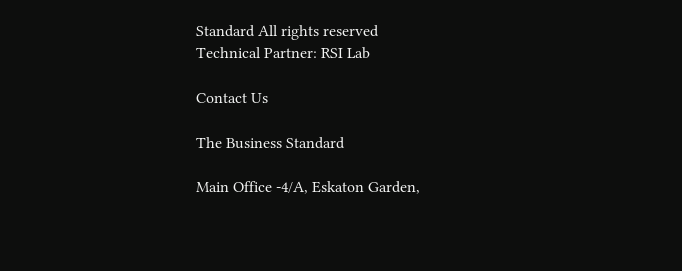Standard All rights reserved
Technical Partner: RSI Lab

Contact Us

The Business Standard

Main Office -4/A, Eskaton Garden,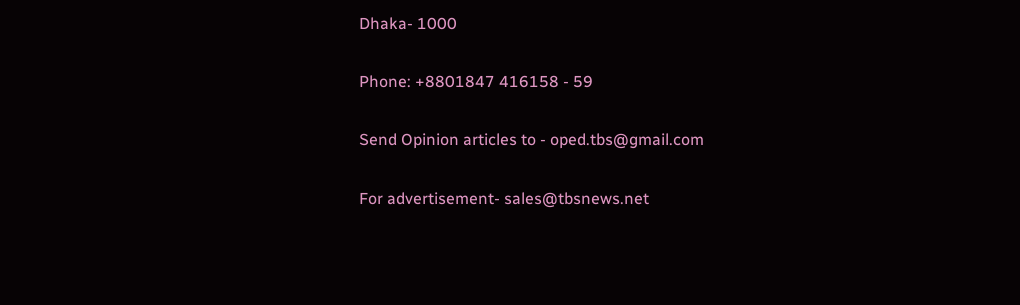Dhaka- 1000

Phone: +8801847 416158 - 59

Send Opinion articles to - oped.tbs@gmail.com

For advertisement- sales@tbsnews.net